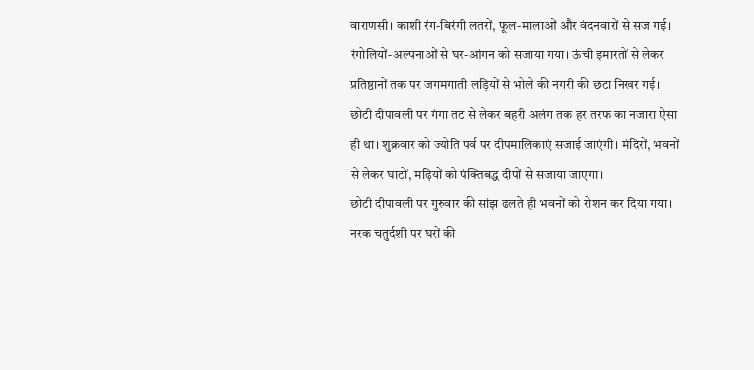वाराणसी। काशी रंग-बिरंगी लतरों, फूल-मालाओं और वंदनवारों से सज गई। रंगोलियों-अल्पनाओं से घर-आंगन को सजाया गया। ऊंची इमारतों से लेकर प्रतिष्ठानों तक पर जगमगाती लड़ियों से भोले की नगरी की छटा निखर गई। छोटी दीपावली पर गंगा तट से लेकर बहरी अलंग तक हर तरफ का नजारा ऐसा ही था। शुक्रवार को ज्योति पर्व पर दीपमालिकाएं सजाई जाएंगी। मंदिरों, भवनों से लेकर घाटों, मढ़ियों को पंक्तिबद्ध दीपों से सजाया जाएगा।
छोटी दीपावली पर गुरुवार की सांझ ढलते ही भवनों को रोशन कर दिया गया। नरक चतुर्दशी पर घरों की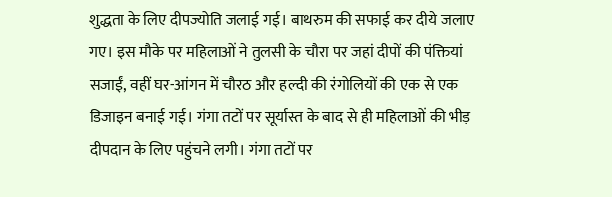शुद्धता के लिए दीपज्योति जलाई गई। बाथरुम की सफाई कर दीये जलाए गए। इस मौके पर महिलाओं ने तुलसी के चौरा पर जहां दीपों की पंक्तियां सजाईं, वहीं घर-आंगन में चौरठ और हल्दी की रंगोलियों की एक से एक डिजाइन बनाई गई। गंगा तटों पर सूर्यास्त के बाद से ही महिलाओं की भीड़ दीपदान के लिए पहुंचने लगी। गंगा तटों पर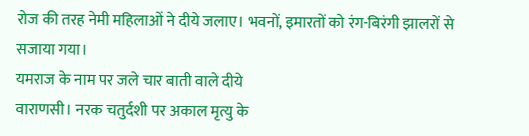रोज की तरह नेमी महिलाओं ने दीये जलाए। भवनों, इमारतों को रंग-बिरंगी झालरों से सजाया गया।
यमराज के नाम पर जले चार बाती वाले दीये
वाराणसी। नरक चतुर्दशी पर अकाल मृत्यु के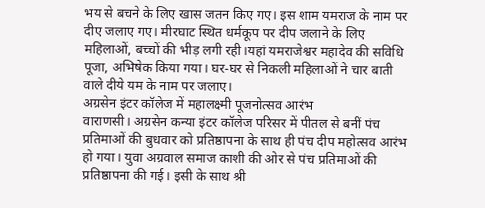भय से बचने के लिए खास जतन किए गए। इस शाम यमराज के नाम पर दीए जलाए गए। मीरघाट स्थित धर्मकूप पर दीप जलाने के लिए महिलाओं, बच्चों की भीड़ लगी रही।यहां यमराजेश्वर महादेव की सविधि पूजा, अभिषेक किया गया। घर-घर से निकली महिलाओं ने चार बाती वाले दीये यम के नाम पर जलाए।
अग्रसेन इंटर कॉलेज में महालक्ष्मी पूजनोत्सव आरंभ
वाराणसी। अग्रसेन कन्या इंटर कॉलेज परिसर में पीतल से बनीं पंच प्रतिमाओं की बुधवार को प्रतिष्ठापना के साथ ही पंच दीप महोत्सव आरंभ हो गया। युवा अग्रवाल समाज काशी की ओर से पंच प्रतिमाओं की प्रतिष्ठापना की गई। इसी के साथ श्री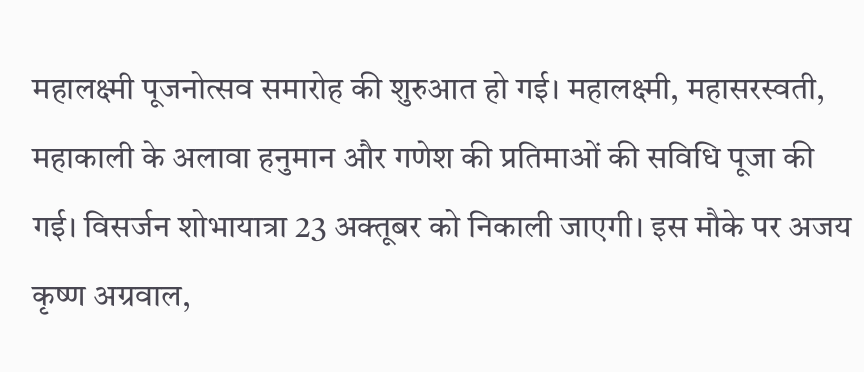महालक्ष्मी पूजनोत्सव समारोह की शुरुआत हो गई। महालक्ष्मी, महासरस्वती, महाकाली के अलावा हनुमान और गणेश की प्रतिमाओं की सविधि पूजा की गई। विसर्जन शोभायात्रा 23 अक्तूबर को निकाली जाएगी। इस मौके पर अजय कृष्ण अग्रवाल,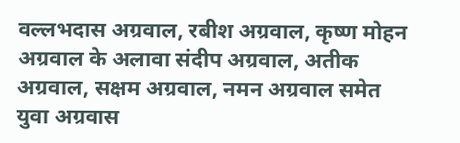वल्लभदास अग्रवाल, रबीश अग्रवाल, कृष्ण मोहन अग्रवाल के अलावा संदीप अग्रवाल, अतीक अग्रवाल, सक्षम अग्रवाल, नमन अग्रवाल समेत युवा अग्रवास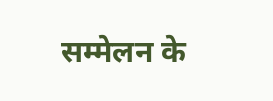सम्मेलन के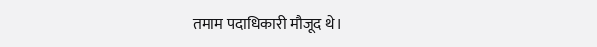तमाम पदाधिकारी मौजूद थे।